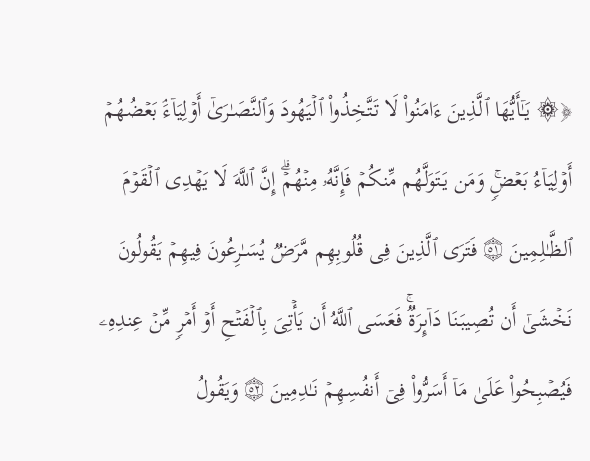﴿۞ یَـٰۤأَیُّهَا ٱلَّذِینَ ءَامَنُوا۟ لَا تَتَّخِذُوا۟ ٱلۡیَهُودَ وَٱلنَّصَـٰرَىٰۤ أَوۡلِیَاۤءَۘ بَعۡضُهُمۡ أَوۡلِیَاۤءُ بَعۡضࣲۚ وَمَن یَتَوَلَّهُم مِّنكُمۡ فَإِنَّهُۥ مِنۡهُمۡۗ إِنَّ ٱللَّهَ لَا یَهۡدِی ٱلۡقَوۡمَ ٱلظَّـٰلِمِینَ ۝٥١ فَتَرَى ٱلَّذِینَ فِی قُلُوبِهِم مَّرَضࣱ یُسَـٰرِعُونَ فِیهِمۡ یَقُولُونَ نَخۡشَىٰۤ أَن تُصِیبَنَا دَاۤىِٕرَةࣱۚ فَعَسَى ٱللَّهُ أَن یَأۡتِیَ بِٱلۡفَتۡحِ أَوۡ أَمۡرࣲ مِّنۡ عِندِهِۦ فَیُصۡبِحُوا۟ عَلَىٰ مَاۤ أَسَرُّوا۟ فِیۤ أَنفُسِهِمۡ نَـٰدِمِینَ ۝٥٢ وَیَقُولُ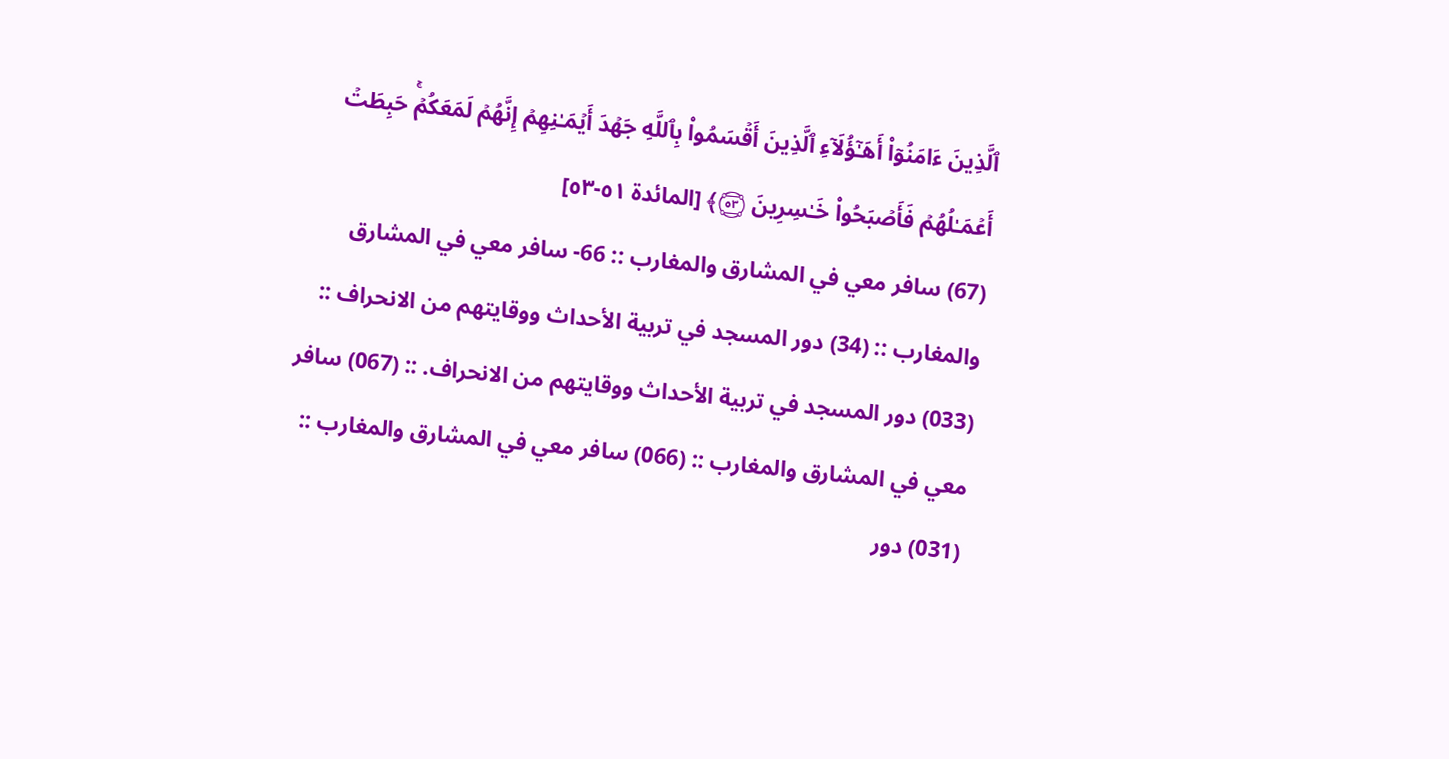ٱلَّذِینَ ءَامَنُوۤا۟ أَهَـٰۤؤُلَاۤءِ ٱلَّذِینَ أَقۡسَمُوا۟ بِٱللَّهِ جَهۡدَ أَیۡمَـٰنِهِمۡ إِنَّهُمۡ لَمَعَكُمۡۚ حَبِطَتۡ أَعۡمَـٰلُهُمۡ فَأَصۡبَحُوا۟ خَـٰسِرِینَ ۝٥٣﴾ [المائدة ٥١-٥٣]
(67) سافر معي في المشارق والمغارب :: 66- سافر معي في المشارق والمغارب :: (34) دور المسجد في تربية الأحداث ووقايتهم من الانحراف :: (033) دور المسجد في تربية الأحداث ووقايتهم من الانحراف. :: (067) سافر معي في المشارق والمغارب :: (066) سافر معي في المشارق والمغارب :: (031) دور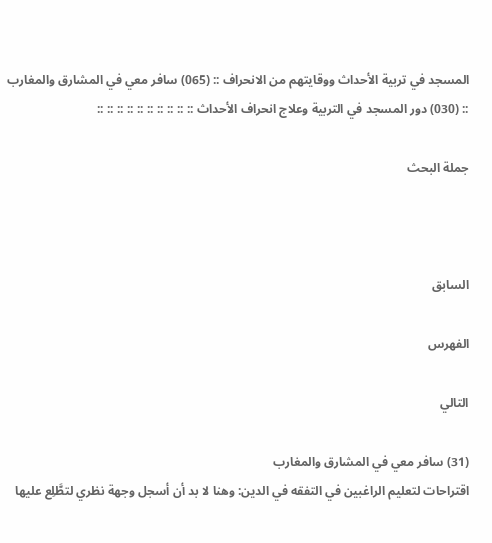المسجد في تربية الأحداث ووقايتهم من الانحراف :: (065) سافر معي في المشارق والمغارب :: (030) دور المسجد في التربية وعلاج انحراف الأحداث :: :: :: :: :: :: :: :: :: ::

جملة البحث



السابق

الفهرس

التالي

(31) سافر معي في المشارق والمغارب
اقتراحات لتعليم الراغبين في التفقه في الدين: وهنا لا بد أن أسجل وجهة نظري لتطَّلِع عليها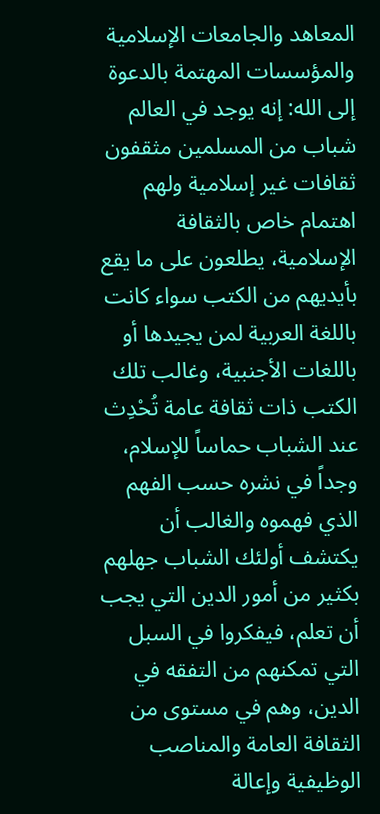المعاهد والجامعات الإسلامية والمؤسسات المهتمة بالدعوة إلى الله: إنه يوجد في العالم شباب من المسلمين مثقفون ثقافات غير إسلامية ولهم اهتمام خاص بالثقافة الإسلامية، يطلعون على ما يقع بأيديهم من الكتب سواء كانت باللغة العربية لمن يجيدها أو باللغات الأجنبية، وغالب تلك الكتب ذات ثقافة عامة تُحْدِث عند الشباب حماساً للإسلام، وجداً في نشره حسب الفهم الذي فهموه والغالب أن يكتشف أولئك الشباب جهلهم بكثير من أمور الدين التي يجب أن تعلم، فيفكروا في السبل التي تمكنهم من التفقه في الدين، وهم في مستوى من الثقافة العامة والمناصب الوظيفية وإعالة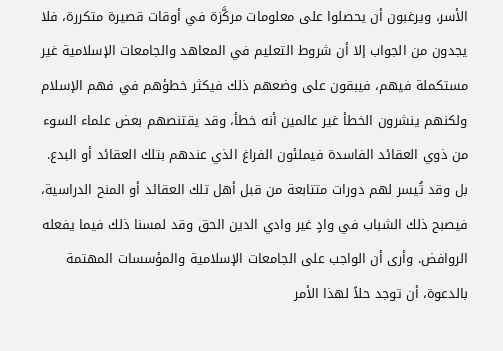الأسر، ويرغبون أن يحصلوا على معلومات مركَّزة في أوقات قصيرة متكررة، فلا يجدون من الجواب إلا أن شروط التعليم في المعاهد والجامعات الإسلامية غير مستكملة فيهم، فيبقون على وضعهم ذلك فيكثر خطؤهم في فهم الإسلام ولكنهم ينشرون الخطأ غير عالمين أنه خطأ، وقد يقتنصهم بعض علماء السوء من ذوي العقائد الفاسدة فيملئون الفراغ الذي عندهم بتلك العقائد أو البدع. بل وقد تُيسر لهم دورات متتابعة من قبل أهل تلك العقائد أو المنح الدراسية، فيصبح ذلك الشباب في وادٍ غير وادي الدين الحق وقد لمسنا ذلك فيما يفعله الروافض. وأرى أن الواجب على الجامعات الإسلامية والمؤسسات المهتمة بالدعوة، أن توجد حلاً لهذا الأمر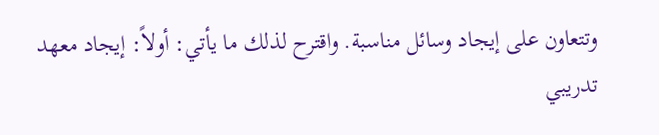وتتعاون على إيجاد وسائل مناسبة. واقترح لذلك ما يأتي: أولاً: إيجاد معهد تدريبي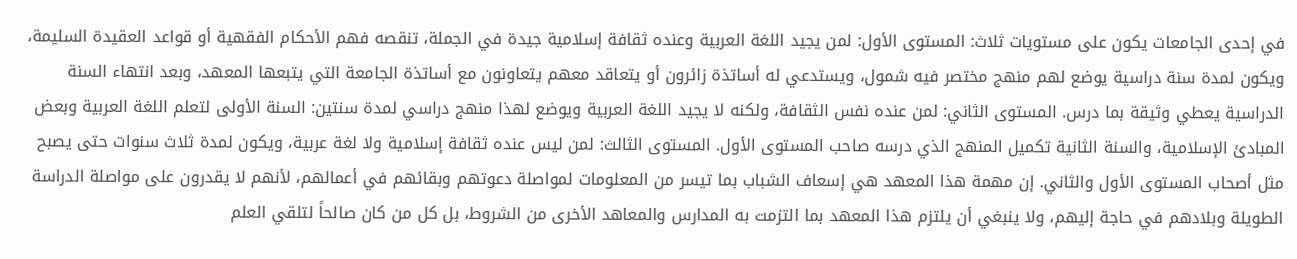في إحدى الجامعات يكون على مستويات ثلاث: المستوى الأول: لمن يجيد اللغة العربية وعنده ثقافة إسلامية جيدة في الجملة، تنقصه فهم الأحكام الفقهية أو قواعد العقيدة السليمة، ويكون لمدة سنة دراسية يوضع لهم منهج مختصر فيه شمول، ويستدعي له أساتذة زائرون أو يتعاقد معهم يتعاونون مع أساتذة الجامعة التي يتبعها المعهد، وبعد انتهاء السنة الدراسية يعطي وثيقة بما درس. المستوى الثاني: لمن عنده نفس الثقافة، ولكنه لا يجيد اللغة العربية ويوضع لهذا منهج دراسي لمدة سنتين: السنة الأولى لتعلم اللغة العربية وبعض المبادئ الإسلامية، والسنة الثانية تكميل المنهج الذي درسه صاحب المستوى الأول. المستوى الثالث: لمن ليس عنده ثقافة إسلامية ولا لغة عربية، ويكون لمدة ثلاث سنوات حتى يصبح مثل أصحاب المستوى الأول والثاني. إن مهمة هذا المعهد هي إسعاف الشباب بما تيسر من المعلومات لمواصلة دعوتهم وبقائهم في أعمالهم، لأنهم لا يقدرون على مواصلة الدراسة الطويلة وبلادهم في حاجة إليهم، ولا ينبغي أن يلتزم هذا المعهد بما التزمت به المدارس والمعاهد الأخرى من الشروط، بل كل من كان صالحاً لتلقي العلم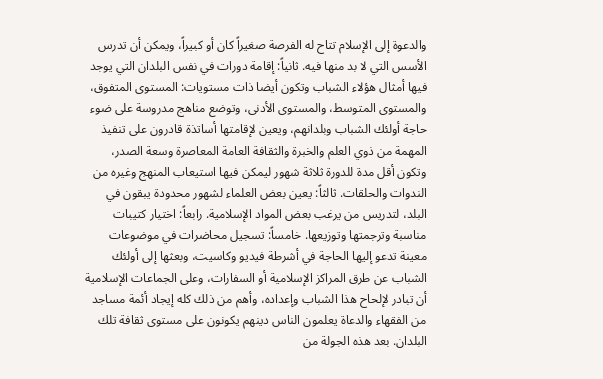والدعوة إلى الإسلام تتاح له الفرصة صغيراً كان أو كبيراً، ويمكن أن تدرس الأسس التي لا بد منها فيه. ثانياً: إقامة دورات في نفس البلدان التي يوجد فيها أمثال هؤلاء الشباب وتكون أيضا ذات مستويات: المستوى المتفوق، والمستوى المتوسط، والمستوى الأدنى، وتوضع مناهج مدروسة على ضوء حاجة أولئك الشباب وبلدانهم، ويعين لإقامتها أساتذة قادرون على تنفيذ المهمة من ذوي العلم والخبرة والثقافة العامة المعاصرة وسعة الصدر، وتكون أقل مدة للدورة ثلاثة شهور ليمكن فيها استيعاب المنهج وغيره من الندوات والحلقات. ثالثاً: يعين بعض العلماء لشهور محدودة يبقون في البلد، لتدريس من يرغب بعض المواد الإسلامية. رابعاً: اختيار كتيبات مناسبة وترجمتها وتوزيعها. خامساً: تسجيل محاضرات في موضوعات معينة تدعو إليها الحاجة في أشرطة فيديو وكاسيت، وبعثها إلى أولئك الشباب عن طرق المراكز الإسلامية أو السفارات، وعلى الجماعات الإسلامية أن تبادر لإلحاح هذا الشباب وإعداده، وأهم من ذلك كله إيجاد أئمة مساجد من الفقهاء والدعاة يعلمون الناس دينهم يكونون على مستوى ثقافة تلك البلدان. بعد هذه الجولة من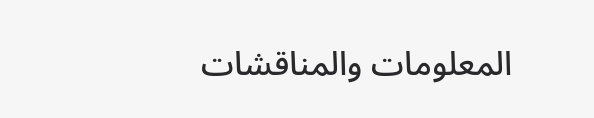المعلومات والمناقشات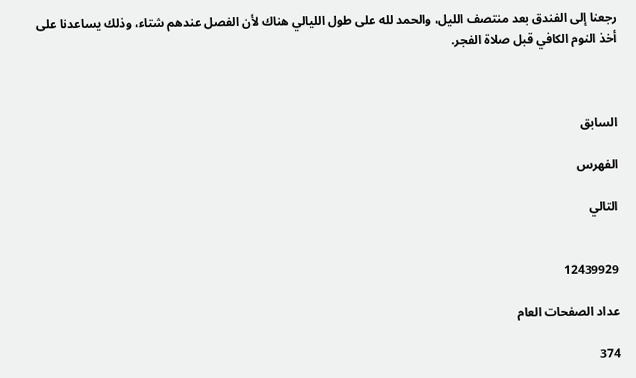رجعنا إلى الفندق بعد منتصف الليل، والحمد لله على طول الليالي هناك لأن الفصل عندهم شتاء، وذلك يساعدنا على أخذ النوم الكافي قبل صلاة الفجر.



السابق

الفهرس

التالي


12439929

عداد الصفحات العام

374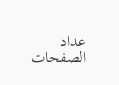عداد الصفحات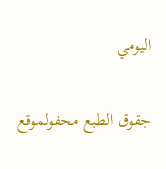اليومي

جقوق الطبع محفولموقع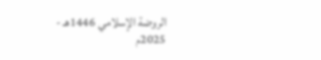الروضة الإسلامي 1446هـ - 2025م